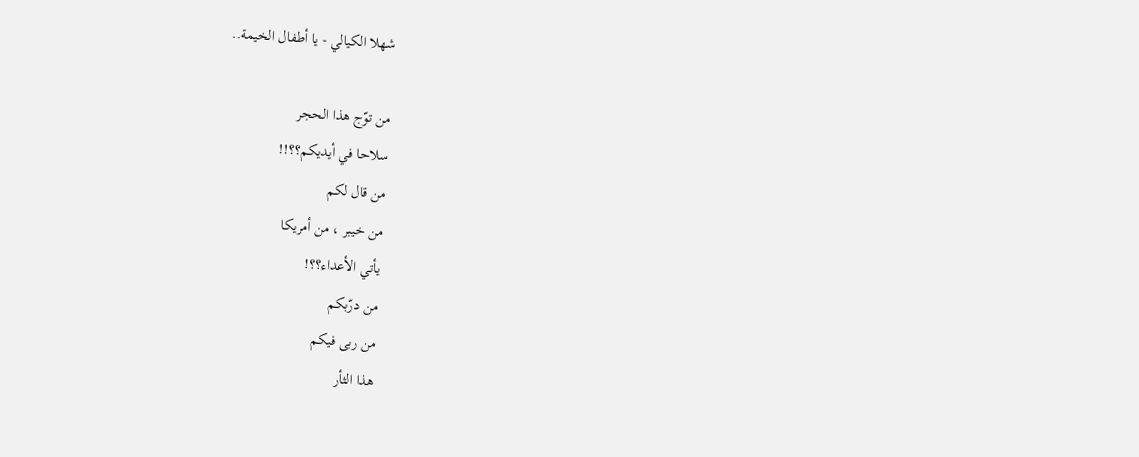شهلا الكيالي - يا أطفال الخيمة..

من توّج هذا الحجر
سلاحا في أيديكم؟؟!!
من قال لكم
من خيبر ، من أمريكا
يأتي الأعداء؟؟!
من درّبكم
من ربى فيكم
هذا الثأر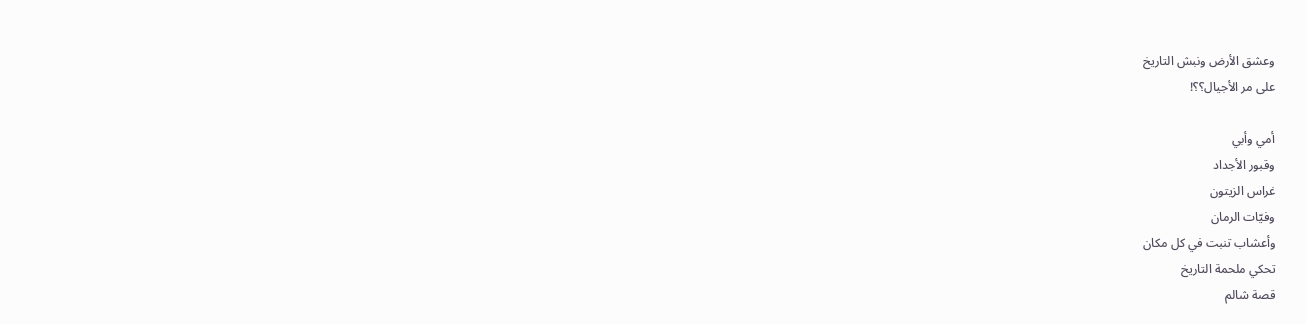وعشق الأرض ونبش التاريخ
على مر الأجيال؟؟!

أمي وأبي
وقبور الأجداد
غراس الزيتون
وفيّات الرمان
وأعشاب تنبت في كل مكان
تحكي ملحمة التاريخ
قصة شالم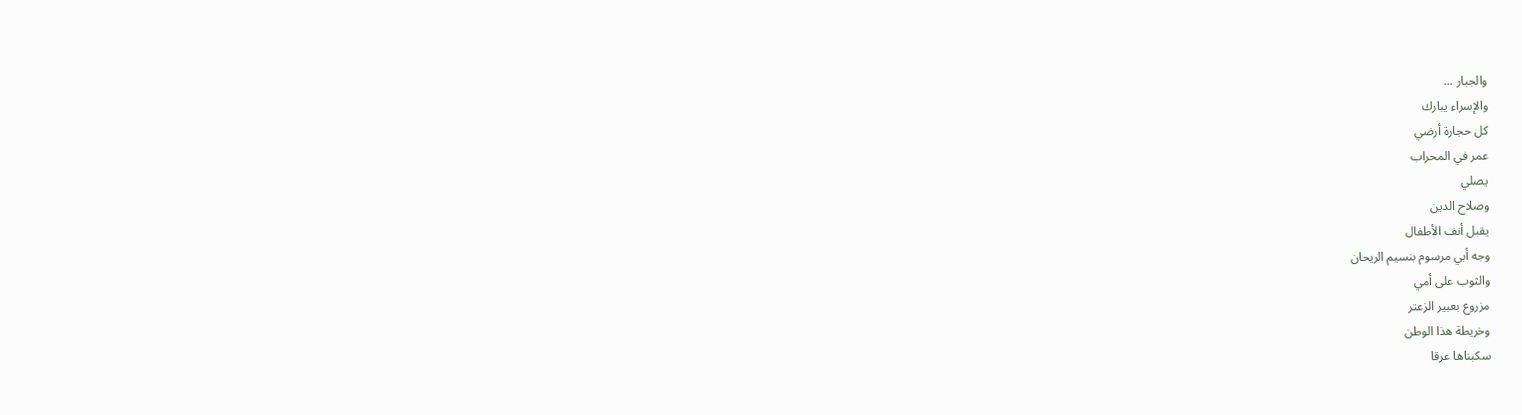والجبار ...
والإسراء يبارك
كل حجارة أرضي
عمر في المحراب
يصلي
وصلاح الدين
يقبل أنف الأطفال
وجه أبي مرسوم بنسيم الريحان
والثوب على أمي
مزروع بعبير الزعتر
وخريطة هذا الوطن
سكبناها عرقا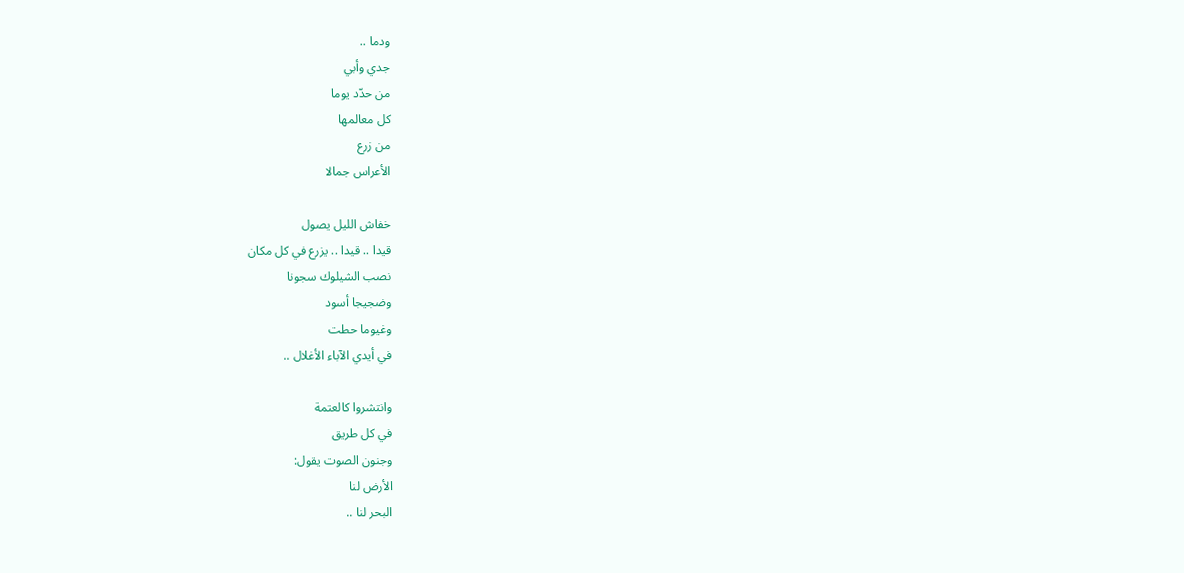ودما ..
جدي وأبي
من حدّد يوما
كل معالمها
من زرع
الأعراس جمالا

خفاش الليل يصول
قيدا .. قيدا .. يزرع في كل مكان
نصب الشيلوك سجونا
وضجيجا أسود
وغيوما حطت
في أيدي الآباء الأغلال ..

وانتشروا كالعتمة
في كل طريق
وجنون الصوت يقول:
الأرض لنا
البحر لنا ..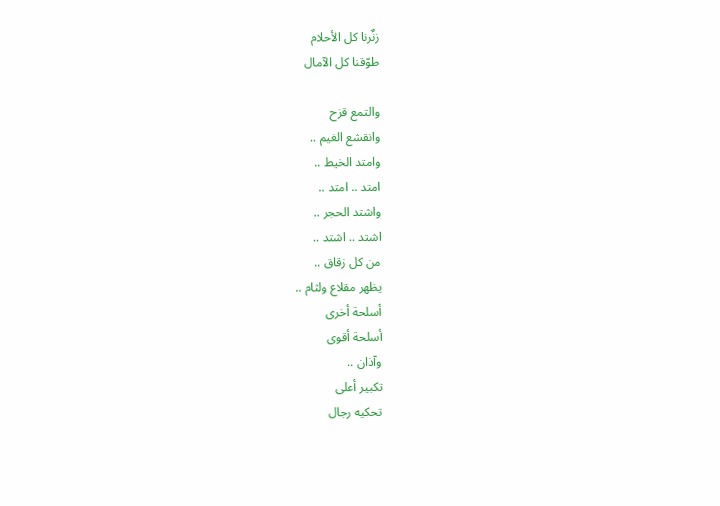زنٌرنا كل الأحلام
طوّقنا كل الآمال

والتمع قزح
وانقشع الغيم ..
وامتد الخيط ..
امتد .. امتد ..
واشتد الحجر ..
اشتد .. اشتد ..
من كل زقاق ..
يظهر مقلاع ولثام ..
أسلحة أخرى
أسلحة أقوى
وآذان ..
تكبير أعلى
تحكيه رجال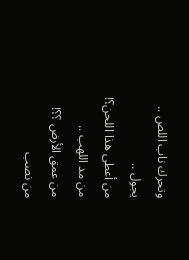وتحرك ناب اللص ..
يجول ..
من أعطى هذا اللحن؟!
من مد اللهب ..
من عمق الأرض ؟؟!
من نصب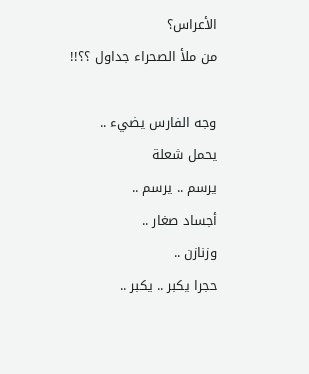الأعراس؟
من ملأ الصحراء جداول ؟؟!!

وجه الفارس يضيء ..
يحمل شعلة
يرسم .. يرسم ..
أجساد صغار ..
وزنازن ..
حجرا يكبر .. يكبر ..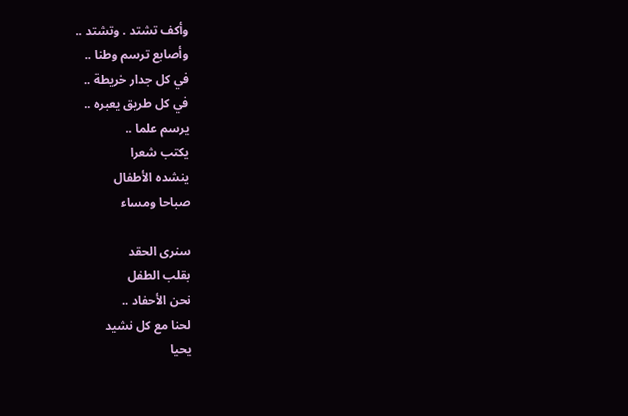وأكف تشتد . وتشتد ..
وأصابع ترسم وطنا ..
في كل جدار خريطة ..
في كل طريق يعبره ..
يرسم علما ..
يكتب شعرا
ينشده الأطفال
صباحا ومساء

سنرى الحقد
بقلب الطفل
نحن الأحفاد ..
لحنا مع كل نشيد
يحيا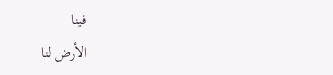فينا
الأرض لنا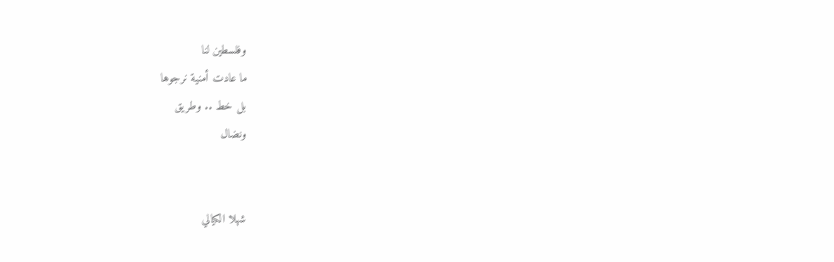وفلسطين لنا
ما عادت أمنية نرجوها
بل خط .. وطريق
ونضال


شهلا الكيالي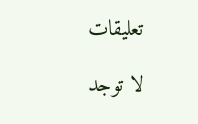تعليقات

لا توجد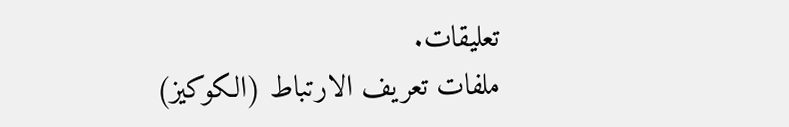تعليقات.
ملفات تعريف الارتباط (الكوكيز)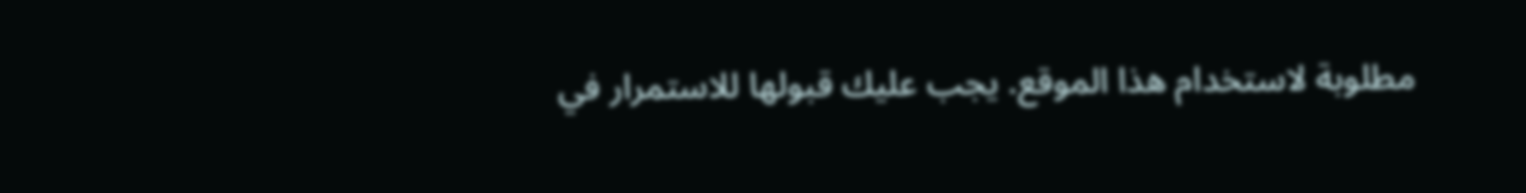مطلوبة لاستخدام هذا الموقع. يجب عليك قبولها للاستمرار في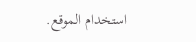استخدام الموقع.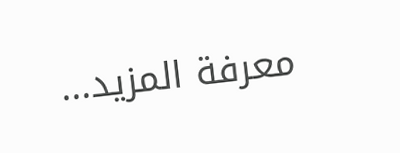معرفة المزيد...